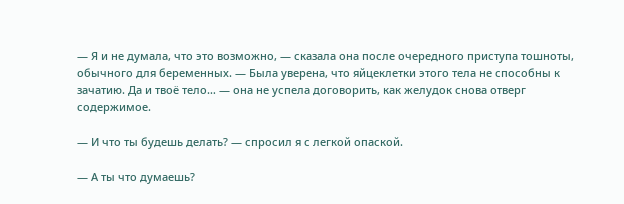— Я и не думала, что это возможно, — сказала она после очередного приступа тошноты, обычного для беременных. — Была уверена, что яйцеклетки этого тела не способны к зачатию. Да и твоё тело… — она не успела договорить, как желудок снова отверг содержимое.

— И что ты будешь делать? — спросил я с легкой опаской.

— А ты что думаешь?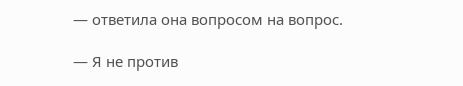— ответила она вопросом на вопрос.

— Я не против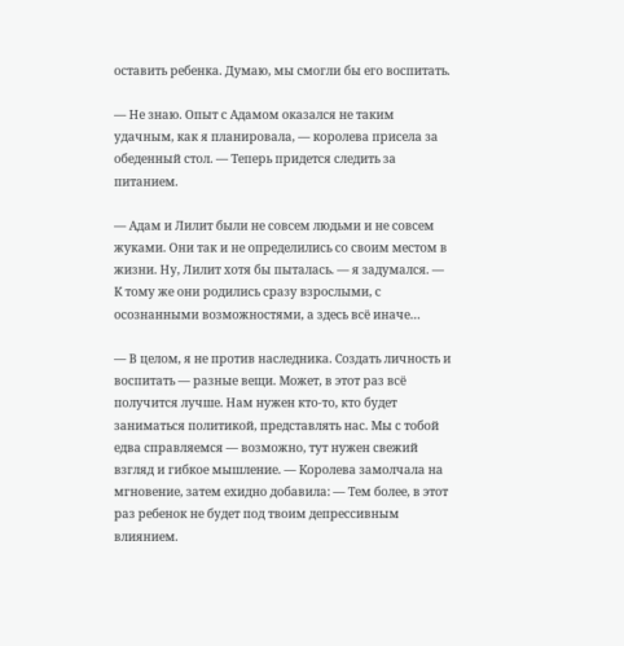оставить ребенка. Думаю, мы смогли бы его воспитать.

— Не знаю. Опыт с Адамом оказался не таким удачным, как я планировала, — королева присела за обеденный стол. — Теперь придется следить за питанием.

— Адам и Лилит были не совсем людьми и не совсем жуками. Они так и не определились со своим местом в жизни. Ну, Лилит хотя бы пыталась. — я задумался. — К тому же они родились сразу взрослыми, с осознанными возможностями, а здесь всё иначе…

— В целом, я не против наследника. Создать личность и воспитать — разные вещи. Может, в этот раз всё получится лучше. Нам нужен кто-то, кто будет заниматься политикой, представлять нас. Мы с тобой едва справляемся — возможно, тут нужен свежий взгляд и гибкое мышление. — Королева замолчала на мгновение, затем ехидно добавила: — Тем более, в этот раз ребенок не будет под твоим депрессивным влиянием.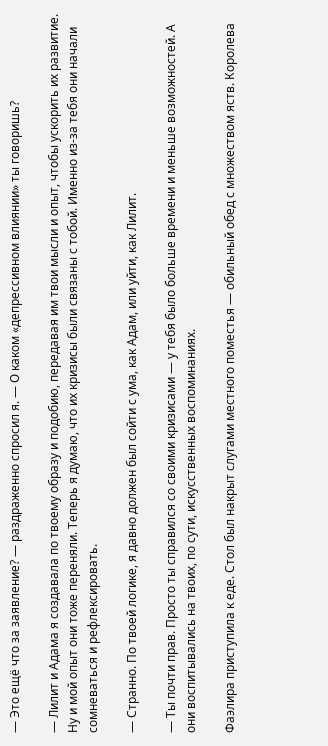— Это ещё что за заявление? — раздраженно спросил я. — О каком «депрессивном влиянии» ты говоришь?

— Лилит и Адама я создавала по твоему образу и подобию, передавая им твои мысли и опыт, чтобы ускорить их развитие. Ну и мой опыт они тоже переняли. Теперь я думаю, что их кризисы были связаны с тобой. Именно из-за тебя они начали сомневаться и рефлексировать.

— Странно. По твоей логике, я давно должен был сойти с ума, как Адам, или уйти, как Лилит.

— Ты почти прав. Просто ты справился со своими кризисами — у тебя было больше времени и меньше возможностей. А они воспитывались на твоих, по сути, искусственных воспоминаниях.

Фаэлира приступила к еде. Стол был накрыт слугами местного поместья — обильный обед с множеством яств. Королева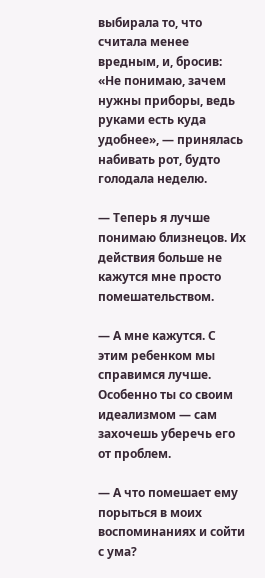выбирала то, что считала менее вредным, и, бросив: «Не понимаю, зачем нужны приборы, ведь руками есть куда удобнее», — принялась набивать рот, будто голодала неделю.

— Теперь я лучше понимаю близнецов. Их действия больше не кажутся мне просто помешательством.

— А мне кажутся. С этим ребенком мы справимся лучше. Особенно ты со своим идеализмом — сам захочешь уберечь его от проблем.

— А что помешает ему порыться в моих воспоминаниях и сойти с ума?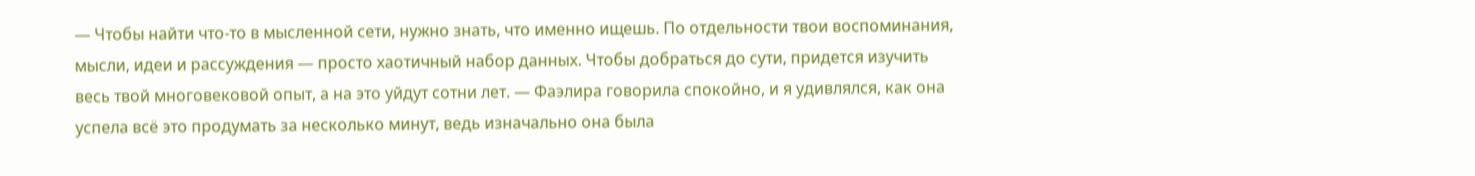— Чтобы найти что-то в мысленной сети, нужно знать, что именно ищешь. По отдельности твои воспоминания, мысли, идеи и рассуждения — просто хаотичный набор данных. Чтобы добраться до сути, придется изучить весь твой многовековой опыт, а на это уйдут сотни лет. — Фаэлира говорила спокойно, и я удивлялся, как она успела всё это продумать за несколько минут, ведь изначально она была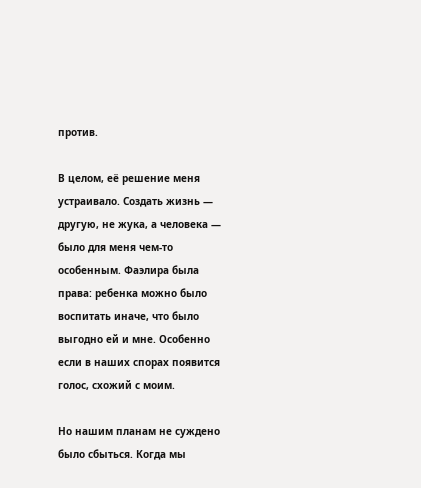против.

В целом, её решение меня устраивало. Создать жизнь — другую, не жука, а человека — было для меня чем-то особенным. Фаэлира была права: ребенка можно было воспитать иначе, что было выгодно ей и мне. Особенно если в наших спорах появится голос, схожий с моим.

Но нашим планам не суждено было сбыться. Когда мы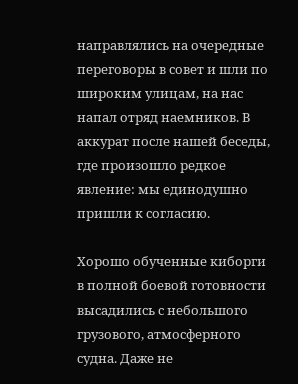направлялись на очередные переговоры в совет и шли по широким улицам, на нас напал отряд наемников. В аккурат после нашей беседы, где произошло редкое явление: мы единодушно пришли к согласию.

Хорошо обученные киборги в полной боевой готовности высадились с небольшого грузового, атмосферного судна. Даже не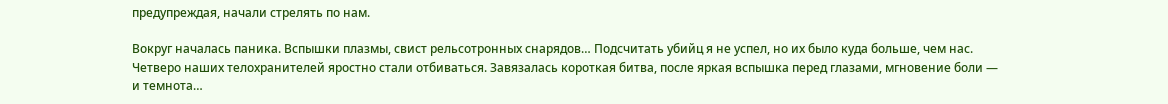предупреждая, начали стрелять по нам.

Вокруг началась паника. Вспышки плазмы, свист рельсотронных снарядов… Подсчитать убийц я не успел, но их было куда больше, чем нас. Четверо наших телохранителей яростно стали отбиваться. Завязалась короткая битва, после яркая вспышка перед глазами, мгновение боли — и темнота…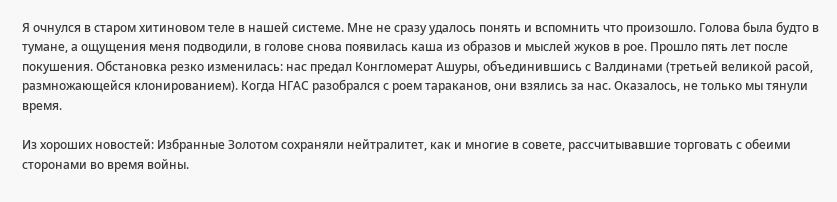Я очнулся в старом хитиновом теле в нашей системе. Мне не сразу удалось понять и вспомнить что произошло. Голова была будто в тумане, а ощущения меня подводили, в голове снова появилась каша из образов и мыслей жуков в рое. Прошло пять лет после покушения. Обстановка резко изменилась: нас предал Конгломерат Ашуры, объединившись с Валдинами (третьей великой расой, размножающейся клонированием). Когда НГАС разобрался с роем тараканов, они взялись за нас. Оказалось, не только мы тянули время.

Из хороших новостей: Избранные Золотом сохраняли нейтралитет, как и многие в совете, рассчитывавшие торговать с обеими сторонами во время войны.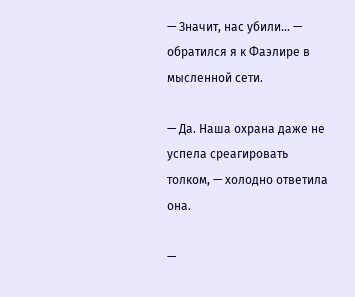— Значит, нас убили… — обратился я к Фаэлире в мысленной сети.

— Да. Наша охрана даже не успела среагировать толком, — холодно ответила она.

—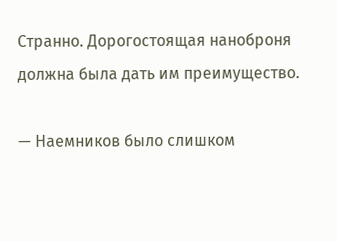Странно. Дорогостоящая наноброня должна была дать им преимущество.

— Наемников было слишком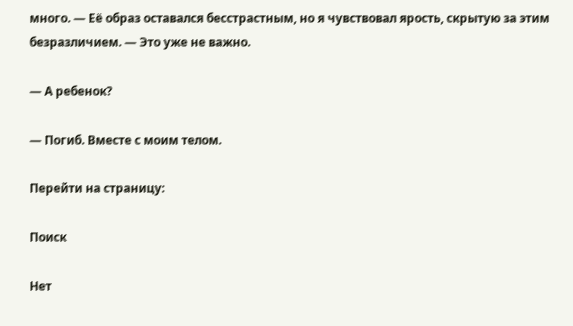много. — Её образ оставался бесстрастным, но я чувствовал ярость, скрытую за этим безразличием. — Это уже не важно.

— А ребенок?

— Погиб. Вместе с моим телом.

Перейти на страницу:

Поиск

Нет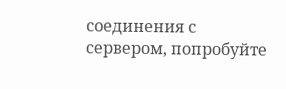соединения с сервером, попробуйте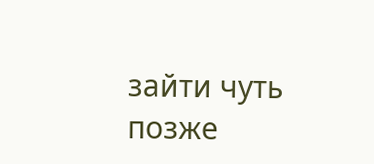зайти чуть позже